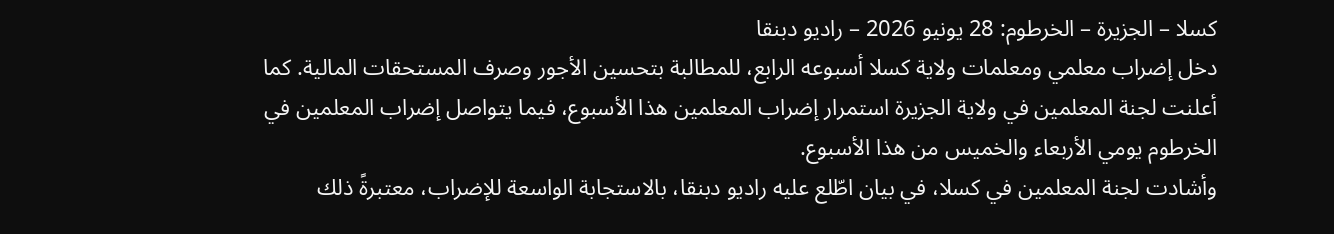كسلا – الجزيرة – الخرطوم: 28 يونيو 2026 – راديو دبنقا
دخل إضراب معلمي ومعلمات ولاية كسلا أسبوعه الرابع، للمطالبة بتحسين الأجور وصرف المستحقات المالية. كما أعلنت لجنة المعلمين في ولاية الجزيرة استمرار إضراب المعلمين هذا الأسبوع، فيما يتواصل إضراب المعلمين في الخرطوم يومي الأربعاء والخميس من هذا الأسبوع.
وأشادت لجنة المعلمين في كسلا، في بيان اطّلع عليه راديو دبنقا، بالاستجابة الواسعة للإضراب، معتبرةً ذلك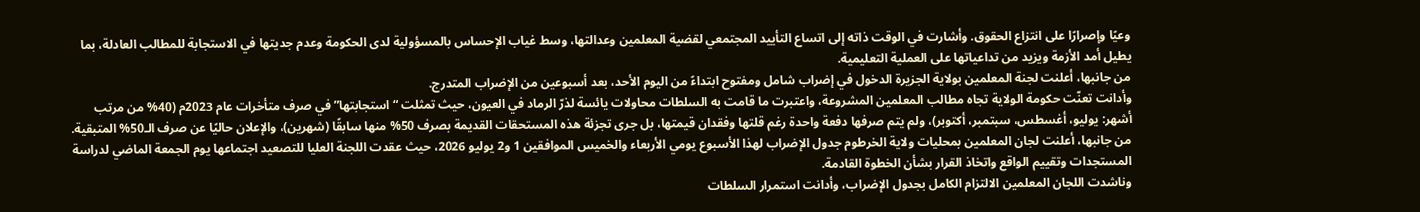وعيًا وإصرارًا على انتزاع الحقوق. وأشارت في الوقت ذاته إلى اتساع التأييد المجتمعي لقضية المعلمين وعدالتها، وسط غياب الإحساس بالمسؤولية لدى الحكومة وعدم جديتها في الاستجابة للمطالب العادلة، بما يطيل أمد الأزمة ويزيد من تداعياتها على العملية التعليمية.
من جانبها، أعلنت لجنة المعلمين بولاية الجزيرة الدخول في إضراب شامل ومفتوح ابتداءً من اليوم الأحد، بعد أسبوعين من الإضراب المتدرج.
وأدانت تعنّت حكومة الولاية تجاه مطالب المعلمين المشروعة، واعتبرت ما قامت به السلطات محاولات يائسة لذرّ الرماد في العيون، حيث تمثلت “استجابتها” في صرف متأخرات عام 2023م (40% من مرتب أشهر: يوليو، أغسطس، سبتمبر، أكتوبر)، ولم يتم صرفها دفعة واحدة رغم قلتها وفقدان قيمتها، بل جرى تجزئة هذه المستحقات القديمة بصرف 50% منها سابقًا (شهرين)، والإعلان حاليًا عن صرف الـ50% المتبقية.
من جانبها، أعلنت لجان المعلمين بمحليات ولاية الخرطوم جدول الإضراب لهذا الأسبوع يومي الأربعاء والخميس الموافقين 1 و2 يوليو 2026، حيث عقدت اللجنة العليا للتصعيد اجتماعها يوم الجمعة الماضي لدراسة المستجدات وتقييم الواقع واتخاذ القرار بشأن الخطوة القادمة.
وناشدت اللجان المعلمين الالتزام الكامل بجدول الإضراب، وأدانت استمرار السلطات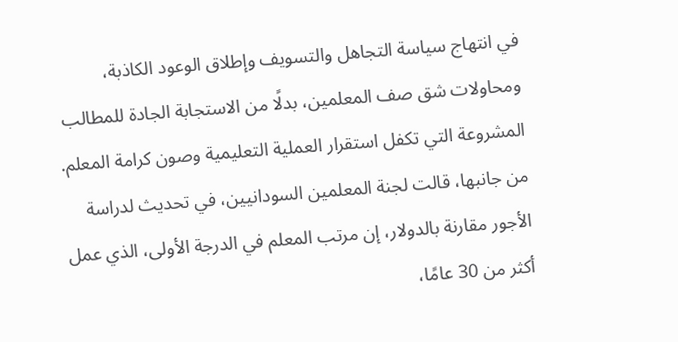في انتهاج سياسة التجاهل والتسويف وإطلاق الوعود الكاذبة، ومحاولات شق صف المعلمين، بدلًا من الاستجابة الجادة للمطالب المشروعة التي تكفل استقرار العملية التعليمية وصون كرامة المعلم.
من جانبها، قالت لجنة المعلمين السودانيين، في تحديث لدراسة الأجور مقارنة بالدولار، إن مرتب المعلم في الدرجة الأولى، الذي عمل أكثر من 30 عامًا،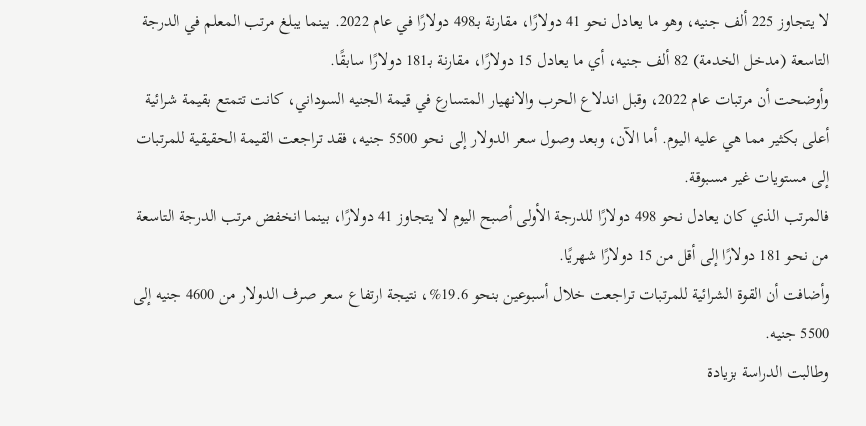لا يتجاوز 225 ألف جنيه، وهو ما يعادل نحو 41 دولارًا، مقارنة بـ498 دولارًا في عام 2022. بينما يبلغ مرتب المعلم في الدرجة التاسعة (مدخل الخدمة) 82 ألف جنيه، أي ما يعادل 15 دولارًا، مقارنة بـ181 دولارًا سابقًا.
وأوضحت أن مرتبات عام 2022، وقبل اندلاع الحرب والانهيار المتسارع في قيمة الجنيه السوداني، كانت تتمتع بقيمة شرائية أعلى بكثير مما هي عليه اليوم. أما الآن، وبعد وصول سعر الدولار إلى نحو 5500 جنيه، فقد تراجعت القيمة الحقيقية للمرتبات إلى مستويات غير مسبوقة.
فالمرتب الذي كان يعادل نحو 498 دولارًا للدرجة الأولى أصبح اليوم لا يتجاوز 41 دولارًا، بينما انخفض مرتب الدرجة التاسعة من نحو 181 دولارًا إلى أقل من 15 دولارًا شهريًا.
وأضافت أن القوة الشرائية للمرتبات تراجعت خلال أسبوعين بنحو 19.6%، نتيجة ارتفاع سعر صرف الدولار من 4600 جنيه إلى 5500 جنيه.
وطالبت الدراسة بزيادة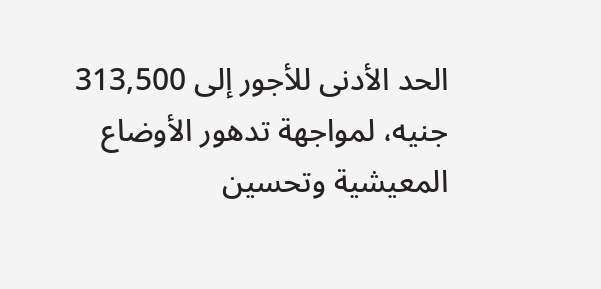الحد الأدنى للأجور إلى 313,500 جنيه، لمواجهة تدهور الأوضاع المعيشية وتحسين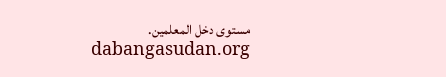مستوى دخل المعلمين.
dabangasudan.org